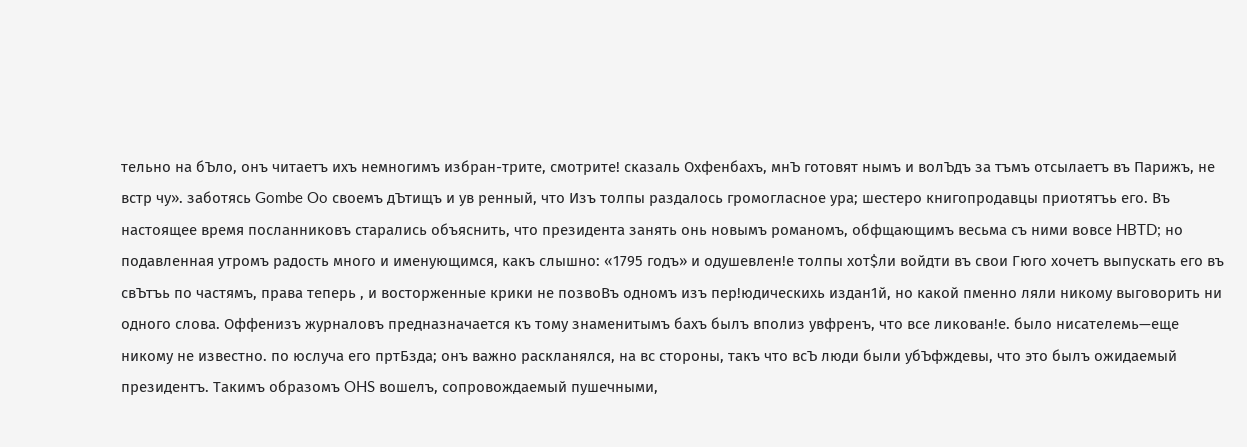тельно на бЪло, онъ читаетъ ихъ немногимъ избран-трите, смотрите! сказаль Охфенбахъ, мнЪ готовят нымъ и волЪдъ за тъмъ отсылаетъ въ Парижъ, не встр чу». заботясь Gombe Oo своемъ дЪтищъ и ув ренный, что Изъ толпы раздалось громогласное ура; шестеро книгопродавцы приотятъь его. Въ настоящее время посланниковъ старались объяснить, что президента занять онь новымъ романомъ, обфщающимъ весьма съ ними вовсе HBTD; но подавленная утромъ радость много и именующимся, какъ слышно: «1795 годъ» и одушевлен!е толпы хот$ли войдти въ свои Гюго хочетъ выпускать его въ свЪтъь по частямъ, права теперь , и восторженные крики не позвоВъ одномъ изъ пер!юдическихь издан1й, но какой пменно ляли никому выговорить ни одного слова. Оффенизъ журналовъ предназначается къ тому знаменитымъ бахъ былъ вполиз увфренъ, что все ликован!е. было нисателемь—еще никому не известно. по юслуча его пртБзда; онъ важно раскланялся, на вс стороны, такъ что всЪ люди были убЪфждевы, что это былъ ожидаемый президентъ. Такимъ образомъ OHS вошелъ, сопровождаемый пушечными,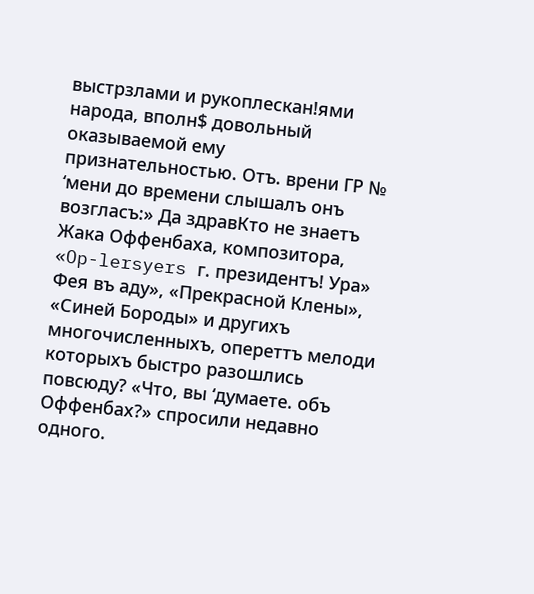выстрзлами и рукоплескан!ями народа, вполн$ довольный оказываемой ему признательностью. Отъ. врени ГР № ‘мени до времени слышалъ онъ возгласъ:» Да здравКто не знаетъ Жака Оффенбаха, композитора, «Op-lersyers г. президентъ! Ура» Фея въ аду», «Прекрасной Клены», «Синей Бороды» и другихъ многочисленныхъ, опереттъ мелоди которыхъ быстро разошлись повсюду? «Что, вы ‘думаете. объ Оффенбах?» спросили недавно одного.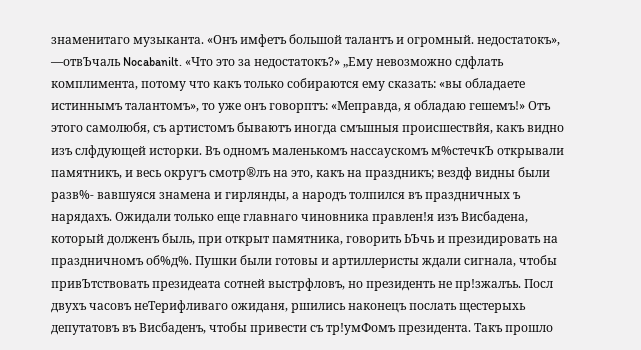знаменитаго музыканта. «Онъ имфетъ большой талантъ и огромный. недостатокъ», —отвЪчаль Nocabanilt. «Что это за недостатокъ?» „Ему невозможно сдфлать комплимента, потому что какъ только собираются ему сказать: «вы обладаете истиннымъ талантомъ», то уже онъ говорптъ: «Меправда, я обладаю гешемъ!» Отъ этого самолюбя, съ артистомъ бываютъ иногда смъшныя происшествйя, какъ видно изъ слфдующей исторки. Въ одномъ маленькомъ нассаускомъ м%стечкЪ открывали памятникъ, и весь округъ смотр®лъ на это, какъ на праздникъ; вездф видны были разв%- вавшуяся знамена и гирлянды, а народъ толпился въ праздничных ъ нарядахъ. Ожидали только еще главнаго чиновника правлен!я изъ Висбадена, который долженъ быль, при открыт памятника, говорить ЬЪчь и президировать на праздничномъ об%д%. Пушки были готовы и артиллеристы ждали сигнала, чтобы привЪтствовать президеата сотней выстрфловъ, но президенть не пр!зжалъь. Посл двухъ часовъ неТерифливаго ожиданя, ршились наконецъ послать щестерыхь депутатовъ въ Висбаденъ, чтобы привести съ тр!умФомъ президента. Такъ прошло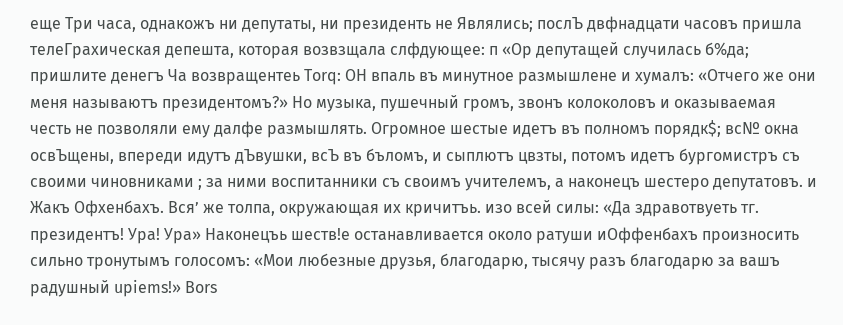еще Три часа, однакожъ ни депутаты, ни президенть не Являлись; послЪ двфнадцати часовъ пришла телеГрахическая депешта, которая возвзщала слфдующее: п «Op депутащей случилась б%да; пришлите денегъ Ча возвращентеь Torq: OH впаль въ минутное размышлене и хумалъ: «Отчего же они меня называютъ президентомъ?» Но музыка, пушечный громъ, звонъ колоколовъ и оказываемая честь не позволяли ему далфе размышлять. Огромное шестые идетъ въ полномъ порядк$; вс№ окна освЪщены, впереди идутъ дЪвушки, всЪ въ бъломъ, и сыплютъ цвзты, потомъ идетъ бургомистръ съ своими чиновниками ; за ними воспитанники съ своимъ учителемъ, а наконецъ шестеро депутатовъ. и Жакъ Офхенбахъ. Вся’ же толпа, окружающая их кричитъь. изо всей силы: «Да здравотвуеть тг. президентъ! Ура! Ура» Наконецъь шеств!е останавливается около ратуши иОффенбахъ произносить сильно тронутымъ голосомъ: «Мои любезные друзья, благодарю, тысячу разъ благодарю за вашъ радушный upiems!» Bors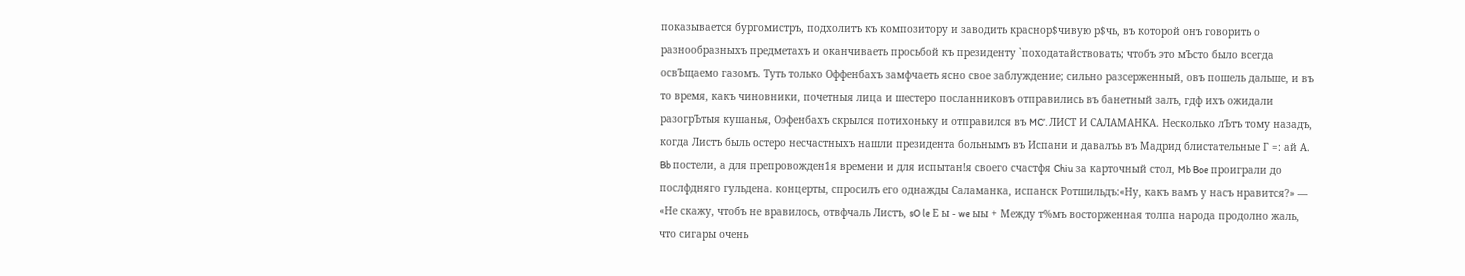показывается бургомистръ, подхолитъ къ композитору и заводить краснор$чивую р$чь, въ которой онъ говорить о разнообразныхъ предметахъ и оканчиваеть просьбой къ президенту `походатайствовать; чтобъ это мЪсто было всегда освЪщаемо газомъ. Туть только Оффенбахъ замфчаеть ясно свое заблуждение; сильно разсерженный, овъ пошель дальше, и въ то время, какъ чиновники, почетныя лица и шестеро посланниковъ отправились въ банетный залъ, гдф ихъ ожидали разогрЪтыя кушанья, Оэфенбахъ скрылся потихоньку и отправился въ MC’. ЛИСТ И САЛАМАНКА. Несколько лЪтъ тому назадъ, когда Листъ быль остеро несчастныхъ нашли президента больнымъ въ Испани и давалъь въ Мадрид блистательные Г =: ай А. Bb постели, а для препровожден1я времени и для испытан!я своего счастфя Chiu за карточный стол, Mb Boe проиграли до послфдняго гульдена. концерты, спросилъ его однажды Саламанка, испанск Ротшильдъ:«Ну, какъ вамъ у насъ нравится?» — «Не скажу, чтобъ не вравилось, отвфчаль Листъ, sO le Е ы - we ыы + Между т%мъ восторженная толпа народа продолно жаль, что сигары очень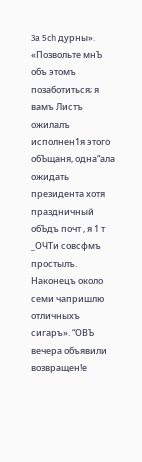3a 5ch дурны». «Позвольте мнЪ объ этомъ позаботиться; я вамъ Листъ ожилалъ исполнен1я этого обЪщаня, одна“ала ожидать президента хотя праздничный обЪдъ почт , я 1 т _ОЧТи совсфмъ простылъ. Наконецъ около семи чапришлю отличныхъ сигаръ». “ОВЪ вечера объявили возвращен!е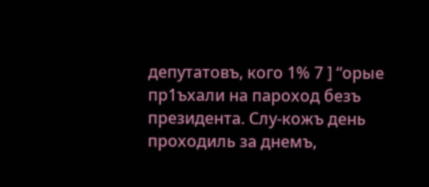депутатовъ, кого 1% 7 ] “орые пр1ъхали на пароход безъ президента. Слу-кожъ день проходиль за днемъ,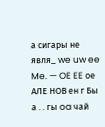а сигары не явля_ we uw ee Me. — OE EE ое АЛЕ НОВ ен г Бы а . . гы oa чай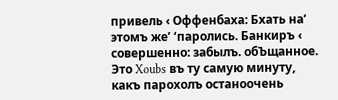привель ‹ Оффенбаха: Бхать на’ этомъ же’ ‘паролись. Банкиръ ‹ совершенно: забылъ. обЪщанное. Это Xoubs въ ту самую минуту, какъ парохолъ останоочень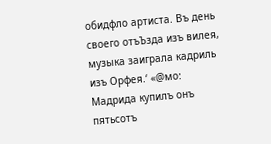обидфло артиста. Въ день своего отъЪзда изъ вилея, музыка заиграла кадриль изъ Орфея.‘ «@мо: Мадрида купилъ онъ пятьсотъ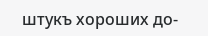штукъ хороших до-